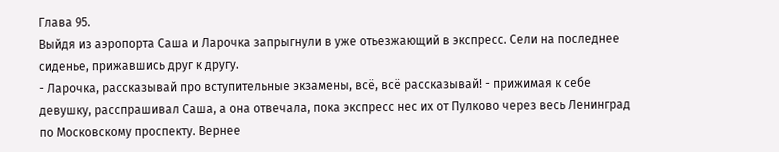Глава 95.
Выйдя из аэропорта Саша и Ларочка запрыгнули в уже отьезжающий в экспресс. Сели на последнее сиденье, прижавшись друг к другу.
- Ларочка, рассказывай про вступительные экзамены, всё, всё рассказывай! - прижимая к себе девушку, расспрашивал Саша, а она отвечала, пока экспресс нес их от Пулково через весь Ленинград по Московскому проспекту. Вернее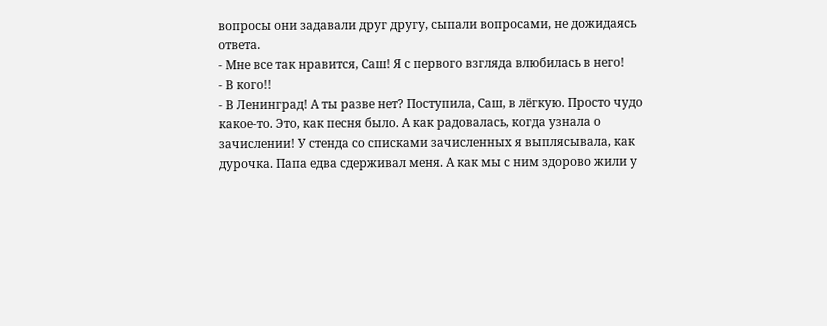вопросы они задавали друг другу, сыпали вопросами, не дожидаясь ответа.
- Мне все так нравится, Саш! Я с первого взгляда влюбилась в него!
- В кого!!
- В Ленинград! А ты разве нет? Поступила, Саш, в лёгкую. Просто чудо какое-то. Это, как песня было. А как радовалась, когда узнала о зачислении! У стенда со списками зачисленных я выплясывала, как дурочка. Папа едва сдерживал меня. А как мы с ним здорово жили у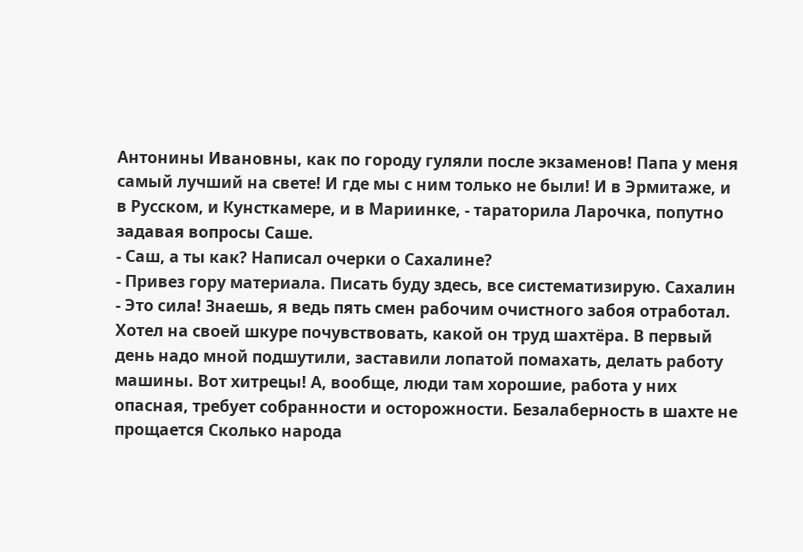Антонины Ивановны, как по городу гуляли после экзаменов! Папа у меня самый лучший на свете! И где мы с ним только не были! И в Эрмитаже, и в Русском, и Кунсткамере, и в Мариинке, - тараторила Ларочка, попутно задавая вопросы Саше.
- Саш, а ты как? Написал очерки о Сахалине?
- Привез гору материала. Писать буду здесь, все систематизирую. Сахалин - Это сила! Знаешь, я ведь пять смен рабочим очистного забоя отработал. Хотел на своей шкуре почувствовать, какой он труд шахтёра. В первый день надо мной подшутили, заставили лопатой помахать, делать работу машины. Вот хитрецы! А, вообще, люди там хорошие, работа у них опасная, требует собранности и осторожности. Безалаберность в шахте не прощается Сколько народа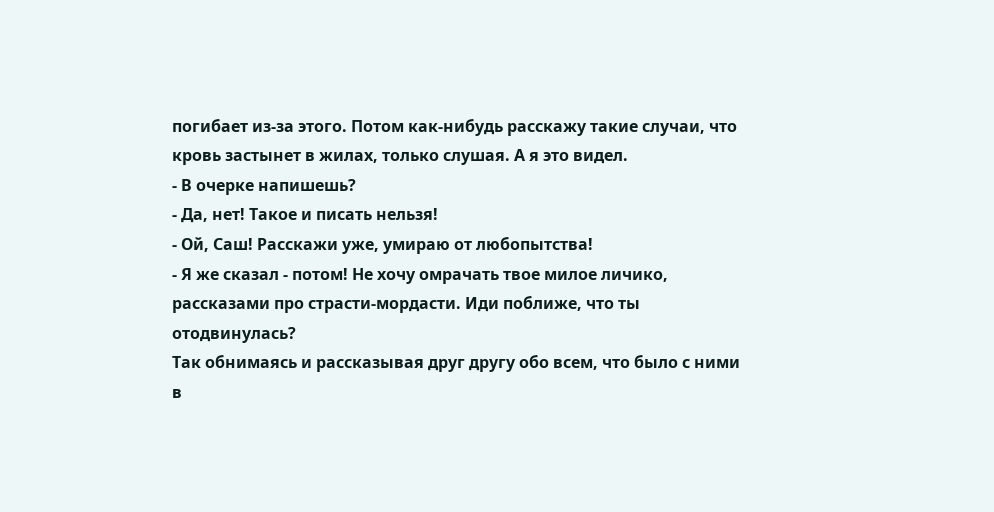погибает из-за этого. Потом как-нибудь расскажу такие случаи, что кровь застынет в жилах, только слушая. А я это видел.
- В очерке напишешь?
- Да, нет! Такое и писать нельзя!
- Ой, Саш! Расскажи уже, умираю от любопытства!
- Я же сказал - потом! Не хочу омрачать твое милое личико, рассказами про страсти-мордасти. Иди поближе, что ты отодвинулась?
Так обнимаясь и рассказывая друг другу обо всем, что было с ними в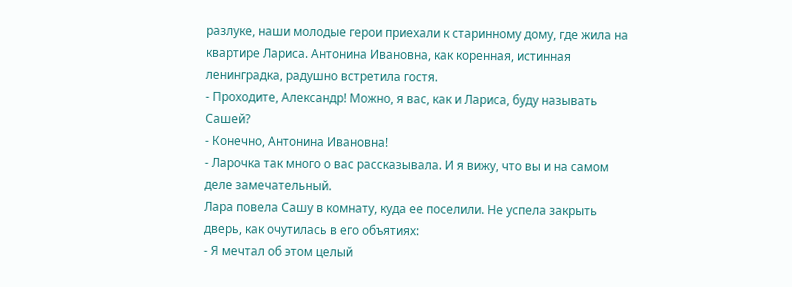разлуке, наши молодые герои приехали к старинному дому, где жила на квартире Лариса. Антонина Ивановна, как коренная, истинная ленинградка, радушно встретила гостя.
- Проходите, Александр! Можно, я вас, как и Лариса, буду называть Сашей?
- Конечно, Антонина Ивановна!
- Ларочка так много о вас рассказывала. И я вижу, что вы и на самом деле замечательный.
Лара повела Сашу в комнату, куда ее поселили. Не успела закрыть дверь, как очутилась в его объятиях:
- Я мечтал об этом целый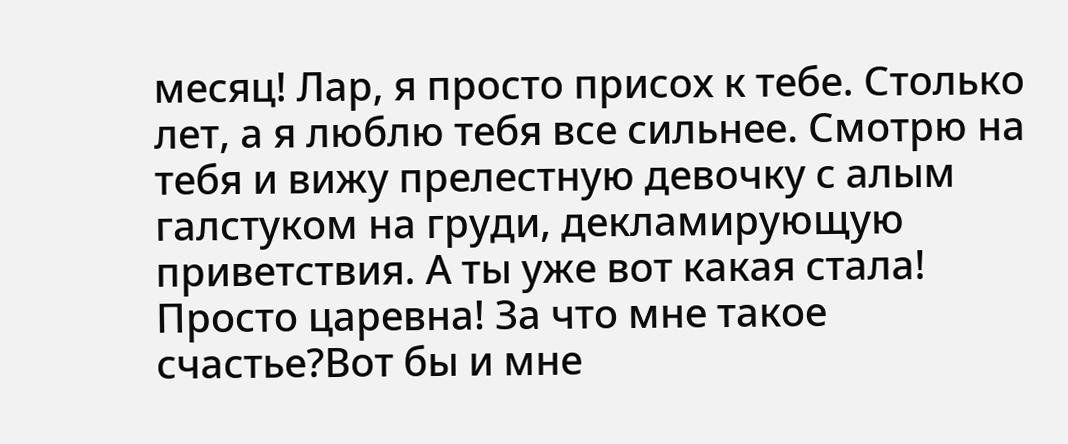месяц! Лар, я просто присох к тебе. Столько лет, а я люблю тебя все сильнее. Смотрю на тебя и вижу прелестную девочку с алым галстуком на груди, декламирующую приветствия. А ты уже вот какая стала! Просто царевна! За что мне такое счастье?Вот бы и мне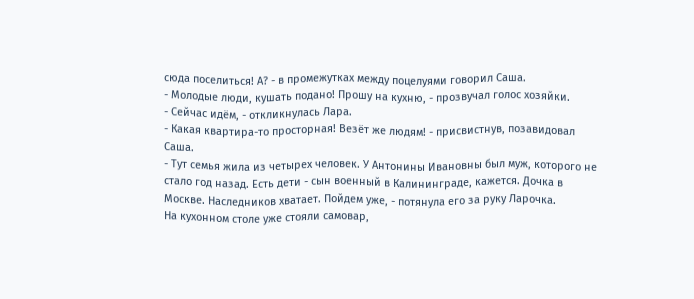сюда поселиться! А? - в промежутках между поцелуями говорил Саша.
- Молодые люди, кушать подано! Прошу на кухню, - прозвучал голос хозяйки.
- Сейчас идём, - откликнулась Лара.
- Какая квартира-то просторная! Везёт же людям! - присвистнув, позавидовал Саша.
- Тут семья жила из четырех человек. У Антонины Ивановны был муж, которого не стало год назад. Есть дети - сын военный в Калининграде, кажется. Дочка в Москве. Наследников хватает. Пойдем уже, - потянула его за руку Ларочка.
На кухонном столе уже стояли самовар,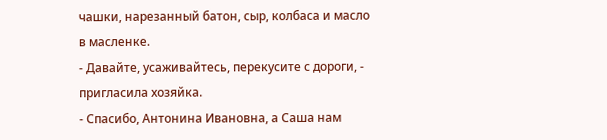чашки, нарезанный батон, сыр, колбаса и масло в масленке.
- Давайте, усаживайтесь, перекусите с дороги, - пригласила хозяйка.
- Спасибо, Антонина Ивановна, а Саша нам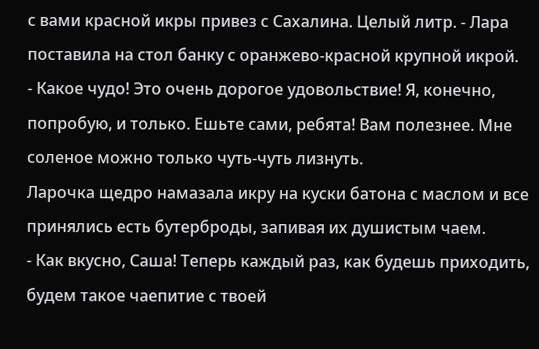с вами красной икры привез с Сахалина. Целый литр. - Лара поставила на стол банку с оранжево-красной крупной икрой.
- Какое чудо! Это очень дорогое удовольствие! Я, конечно, попробую, и только. Ешьте сами, ребята! Вам полезнее. Мне соленое можно только чуть-чуть лизнуть.
Ларочка щедро намазала икру на куски батона с маслом и все принялись есть бутерброды, запивая их душистым чаем.
- Как вкусно, Саша! Теперь каждый раз, как будешь приходить, будем такое чаепитие с твоей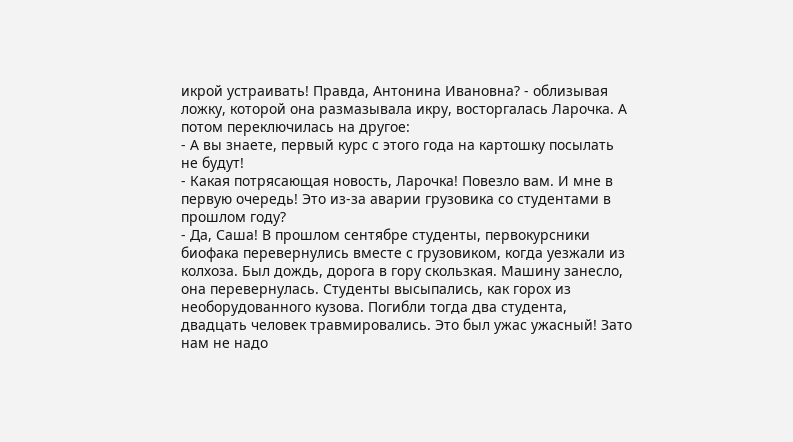икрой устраивать! Правда, Антонина Ивановна? - облизывая ложку, которой она размазывала икру, восторгалась Ларочка. А потом переключилась на другое:
- А вы знаете, первый курс с этого года на картошку посылать не будут!
- Какая потрясающая новость, Ларочка! Повезло вам. И мне в первую очередь! Это из-за аварии грузовика со студентами в прошлом году?
- Да, Саша! В прошлом сентябре студенты, первокурсники биофака перевернулись вместе с грузовиком, когда уезжали из колхоза. Был дождь, дорога в гору скользкая. Машину занесло, она перевернулась. Студенты высыпались, как горох из необорудованного кузова. Погибли тогда два студента, двадцать человек травмировались. Это был ужас ужасный! Зато нам не надо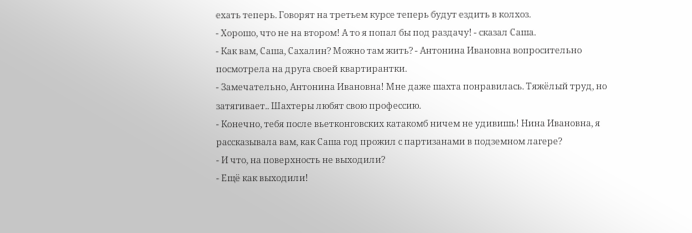ехать теперь. Говорят на третьем курсе теперь будут ездить в колхоз.
- Хорошо, что не на втором! А то я попал бы под раздачу! - сказал Саша.
- Как вам, Саша, Сахалин? Можно там жить? - Антонина Ивановна вопросительно посмотрела на друга своей квартирантки.
- Замечательно, Антонина Ивановна! Мне даже шахта понравилась. Тяжёлый труд, но затягивает.. Шахтеры любят свою профессию.
- Конечно, тебя после вьетконговских катакомб ничем не удивишь! Нина Ивановна, я рассказывала вам, как Саша год прожил с партизанами в подземном лагере?
- И что, на поверхность не выходили?
- Ещё как выходили!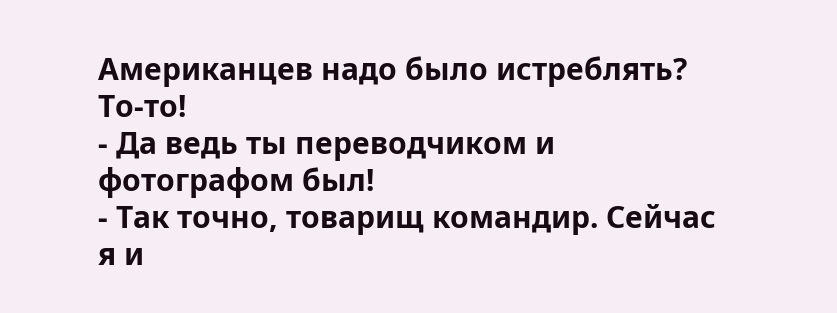Американцев надо было истреблять? То-то!
- Да ведь ты переводчиком и фотографом был!
- Так точно, товарищ командир. Сейчас я и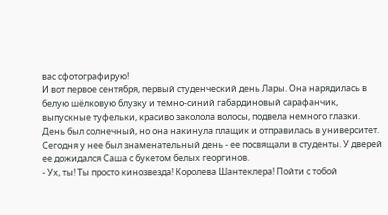вас сфотографирую!
И вот первое сентября, первый студенческий день Лары. Она нарядилась в белую шёлковую блузку и темно-синий габардиновый сарафанчик, выпускные туфельки, красиво заколола волосы, подвела немного глазки. День был солнечный, но она накинула плащик и отправилась в университет. Сегодня у нее был знаменательный день - ее посвящали в студенты. У дверей ее дожидался Саша с букетом белых георгинов.
- Ух, ты! Ты просто кинозвезда! Королева Шантеклера! Пойти с тобой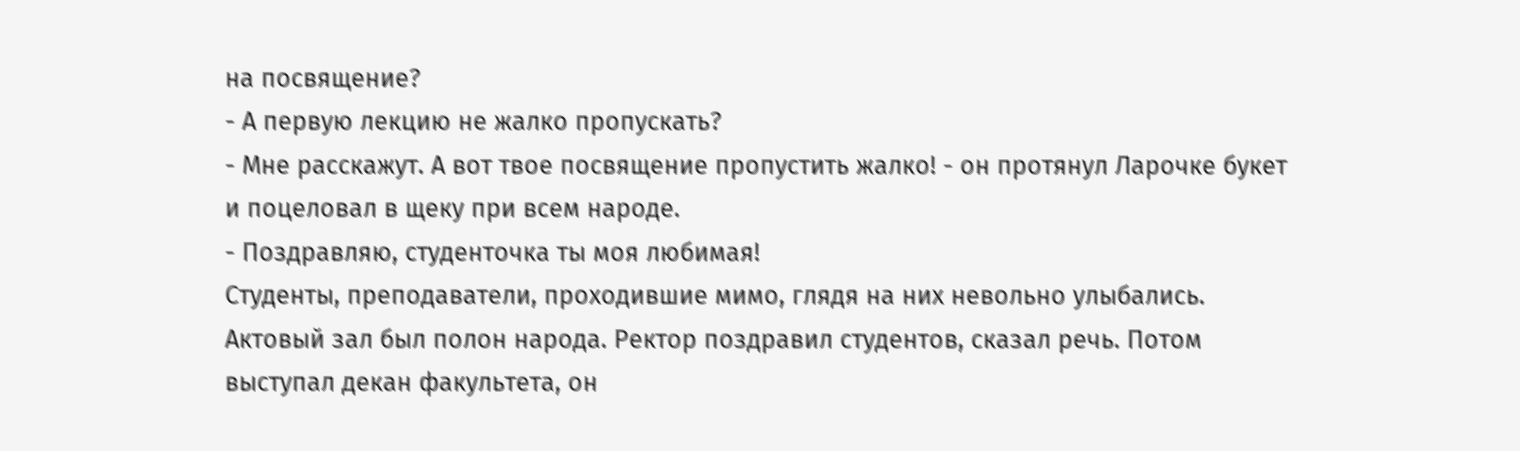на посвящение?
- А первую лекцию не жалко пропускать?
- Мне расскажут. А вот твое посвящение пропустить жалко! - он протянул Ларочке букет и поцеловал в щеку при всем народе.
- Поздравляю, студенточка ты моя любимая!
Студенты, преподаватели, проходившие мимо, глядя на них невольно улыбались.
Актовый зал был полон народа. Ректор поздравил студентов, сказал речь. Потом выступал декан факультета, он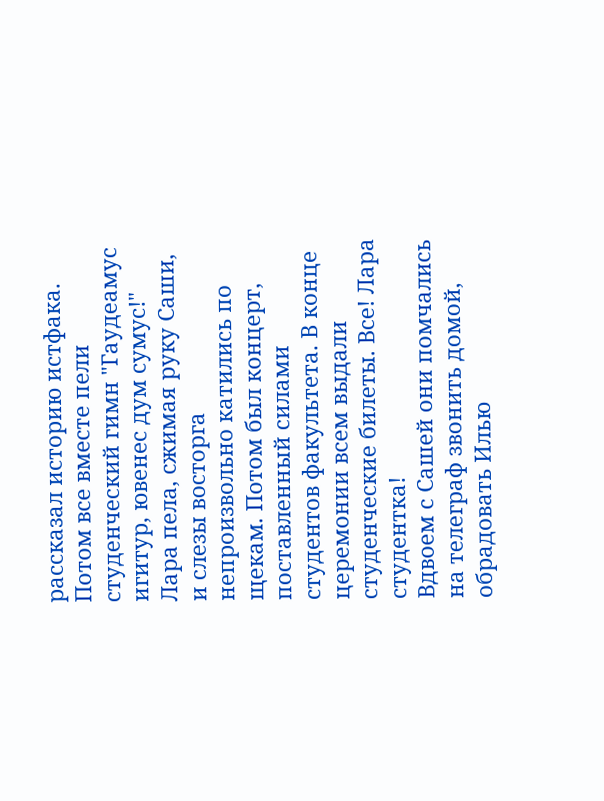рассказал историю истфака. Потом все вместе пели студенческий гимн "Гаудеамус игитур, ювенес дум сумус!" Лара пела, сжимая руку Саши, и слезы восторга непроизвольно катились по щекам. Потом был концерт, поставленный силами студентов факультета. В конце церемонии всем выдали студенческие билеты. Все! Лара студентка!
Вдвоем с Сашей они помчались на телеграф звонить домой, обрадовать Илью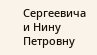Сергеевича и Нину Петровну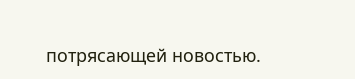потрясающей новостью.